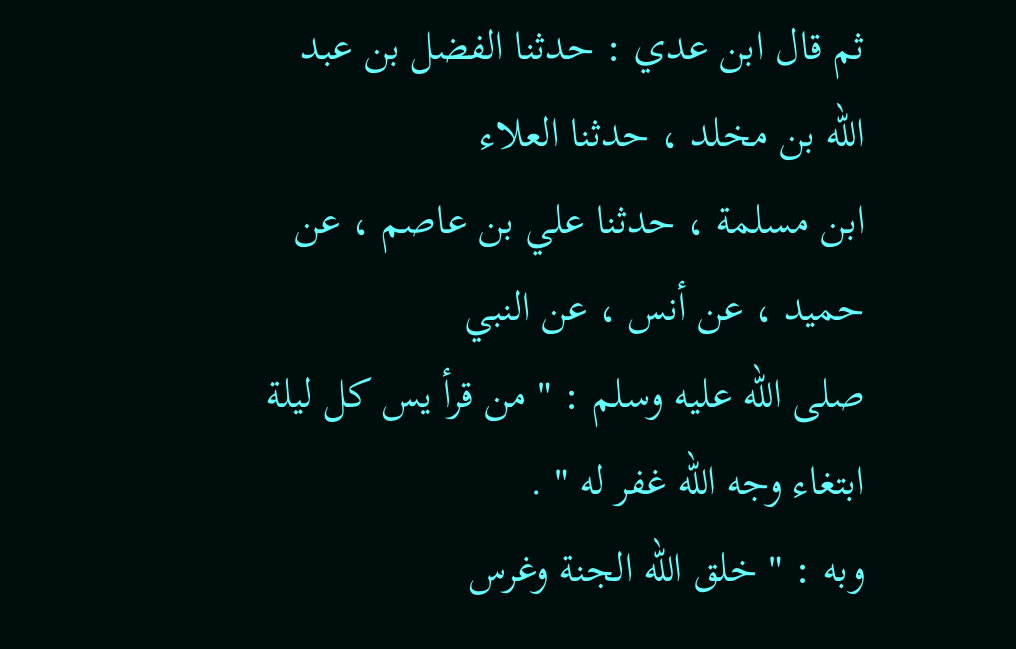ثم قال ابن عدي : حدثنا الفضل بن عبد الله بن مخلد ، حدثنا العلاء
ابن مسلمة ، حدثنا علي بن عاصم ، عن حميد ، عن أنس ، عن النبي
صلى الله عليه وسلم : " من قرأ يس كل ليلة ابتغاء وجه الله غفر له " .
وبه : " خلق الله الجنة وغرس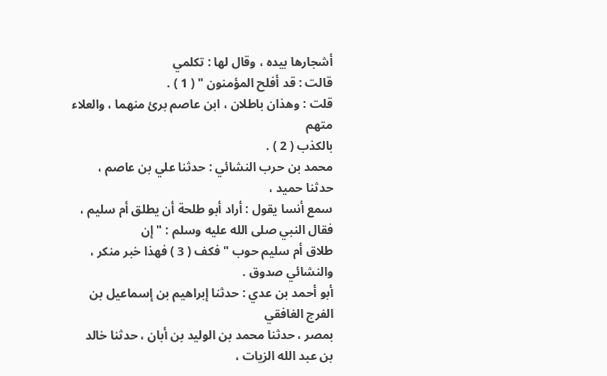أشجارها بيده ، وقال لها : تكلمي
قالت : قد أفلح المؤمنون " ( 1 ) .
قلت : وهذان باطلان ، ابن عاصم برئ منهما ، والعلاء متهم
بالكذب ( 2 ) .
محمد بن حرب النشائي : حدثنا علي بن عاصم ، حدثنا حميد ،
سمع أنسا يقول : أراد أبو طلحة أن يطلق أم سليم ، فقال النبي صلى الله عليه وسلم : " إن
طلاق أم سليم حوب " فكف ( 3 ) فهذا خبر منكر ، والنشائي صدوق .
أبو أحمد بن عدي : حدثنا إبراهيم بن إسماعيل بن الفرج الغافقي
بمصر ، حدثنا محمد بن الوليد بن أبان ، حدثنا خالد بن عبد الله الزيات ،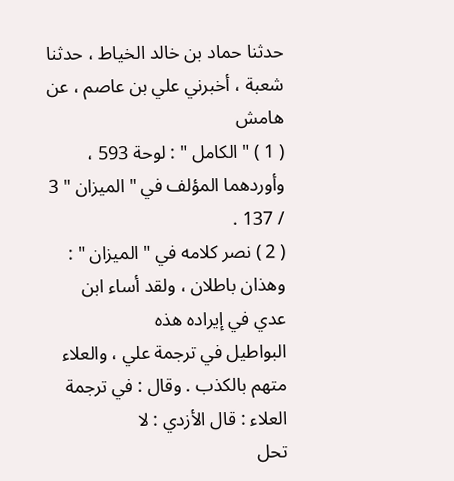حدثنا حماد بن خالد الخياط ، حدثنا شعبة ، أخبرني علي بن عاصم ، عن
هامش
( 1 ) " الكامل " : لوحة 593 ، وأوردهما المؤلف في " الميزان " 3 / 137 .
( 2 ) نصر كلامه في " الميزان " : وهذان باطلان ، ولقد أساء ابن عدي في إيراده هذه
البواطيل في ترجمة علي ، والعلاء متهم بالكذب . وقال : في ترجمة العلاء : قال الأزدي : لا
تحل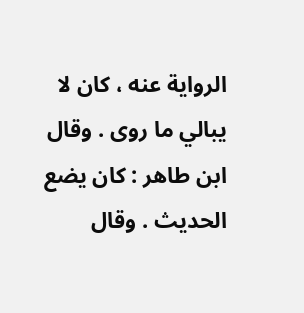الرواية عنه ، كان لا يبالي ما روى . وقال ابن طاهر : كان يضع الحديث . وقال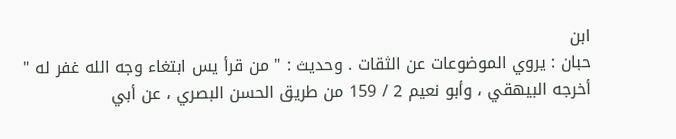ابن
حبان : يروي الموضوعات عن الثقات . وحديث : " من قرأ يس ابتغاء وجه الله غفر له "
أخرجه البيهقي ، وأبو نعيم 2 / 159 من طريق الحسن البصري ، عن أبي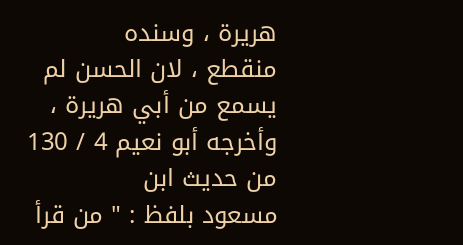هريرة ، وسنده
منقطع ، لان الحسن لم يسمع من أبي هريرة ، وأخرجه أبو نعيم 4 / 130 من حديث ابن
مسعود بلفظ : " من قرأ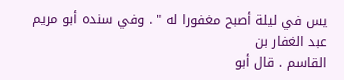يس في ليلة أصبح مغفورا له " . وفي سنده أبو مريم عبد الغفار بن
القاسم . قال أبو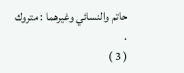حاتم والنسائي وغيرهما : متروك .
( 3 )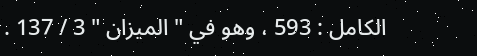الكامل : 593 ، وهو في " الميزان " 3 / 137 .